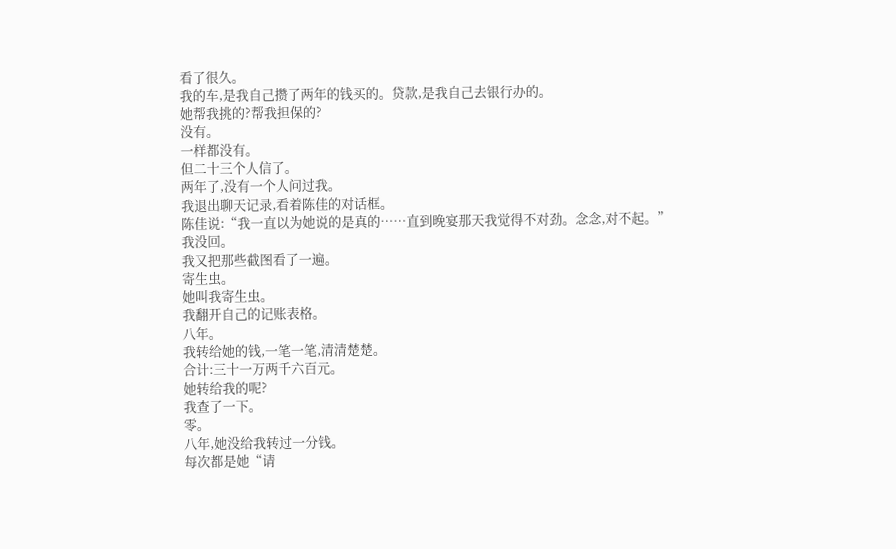看了很久。
我的车,是我自己攒了两年的钱买的。贷款,是我自己去银行办的。
她帮我挑的?帮我担保的?
没有。
一样都没有。
但二十三个人信了。
两年了,没有一个人问过我。
我退出聊天记录,看着陈佳的对话框。
陈佳说:“我一直以为她说的是真的……直到晚宴那天我觉得不对劲。念念,对不起。”
我没回。
我又把那些截图看了一遍。
寄生虫。
她叫我寄生虫。
我翻开自己的记账表格。
八年。
我转给她的钱,一笔一笔,清清楚楚。
合计:三十一万两千六百元。
她转给我的呢?
我查了一下。
零。
八年,她没给我转过一分钱。
每次都是她“请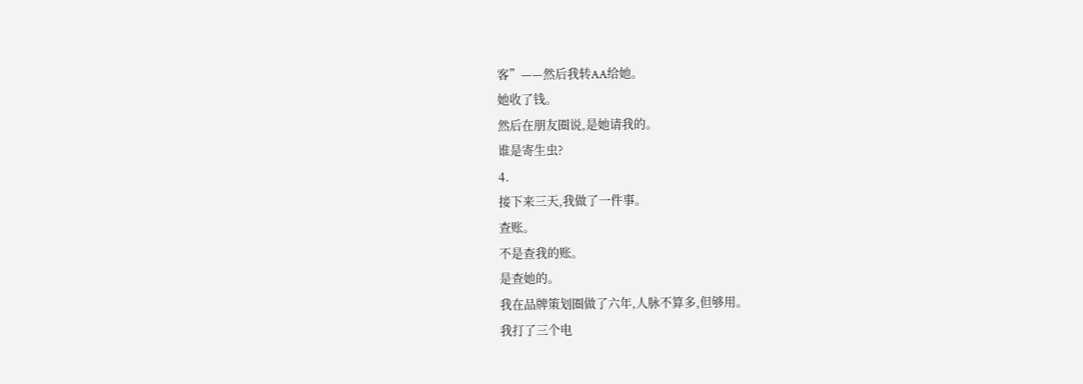客”——然后我转AA给她。
她收了钱。
然后在朋友圈说,是她请我的。
谁是寄生虫?
4.
接下来三天,我做了一件事。
查账。
不是查我的账。
是查她的。
我在品牌策划圈做了六年,人脉不算多,但够用。
我打了三个电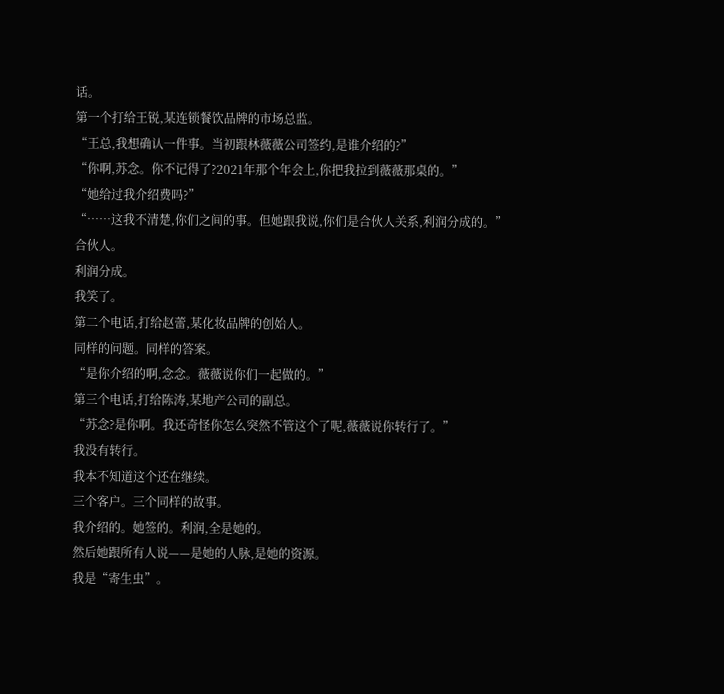话。
第一个打给王锐,某连锁餐饮品牌的市场总监。
“王总,我想确认一件事。当初跟林薇薇公司签约,是谁介绍的?”
“你啊,苏念。你不记得了?2021年那个年会上,你把我拉到薇薇那桌的。”
“她给过我介绍费吗?”
“……这我不清楚,你们之间的事。但她跟我说,你们是合伙人关系,利润分成的。”
合伙人。
利润分成。
我笑了。
第二个电话,打给赵蕾,某化妆品牌的创始人。
同样的问题。同样的答案。
“是你介绍的啊,念念。薇薇说你们一起做的。”
第三个电话,打给陈涛,某地产公司的副总。
“苏念?是你啊。我还奇怪你怎么突然不管这个了呢,薇薇说你转行了。”
我没有转行。
我本不知道这个还在继续。
三个客户。三个同样的故事。
我介绍的。她签的。利润,全是她的。
然后她跟所有人说——是她的人脉,是她的资源。
我是“寄生虫”。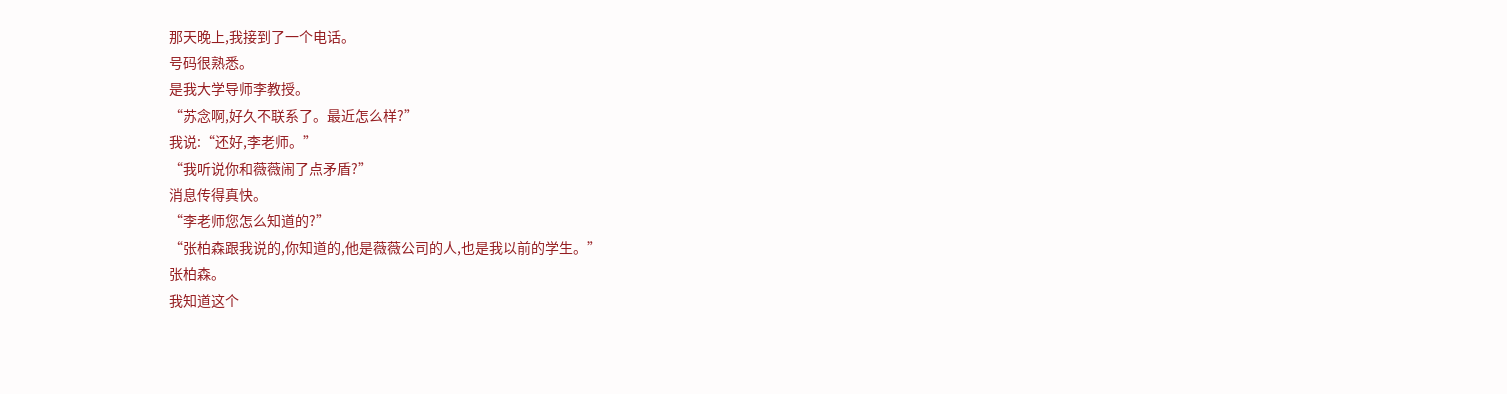那天晚上,我接到了一个电话。
号码很熟悉。
是我大学导师李教授。
“苏念啊,好久不联系了。最近怎么样?”
我说:“还好,李老师。”
“我听说你和薇薇闹了点矛盾?”
消息传得真快。
“李老师您怎么知道的?”
“张柏森跟我说的,你知道的,他是薇薇公司的人,也是我以前的学生。”
张柏森。
我知道这个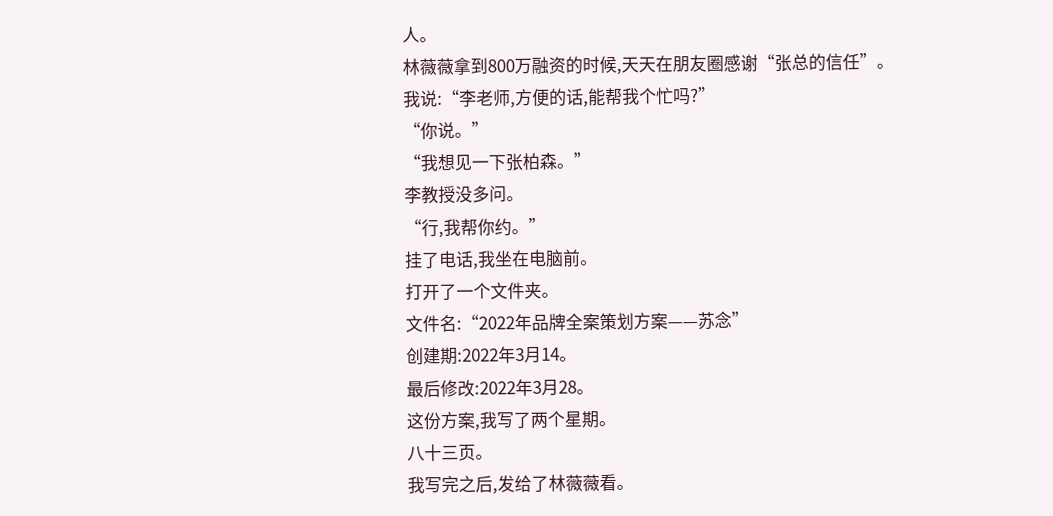人。
林薇薇拿到800万融资的时候,天天在朋友圈感谢“张总的信任”。
我说:“李老师,方便的话,能帮我个忙吗?”
“你说。”
“我想见一下张柏森。”
李教授没多问。
“行,我帮你约。”
挂了电话,我坐在电脑前。
打开了一个文件夹。
文件名:“2022年品牌全案策划方案——苏念”
创建期:2022年3月14。
最后修改:2022年3月28。
这份方案,我写了两个星期。
八十三页。
我写完之后,发给了林薇薇看。